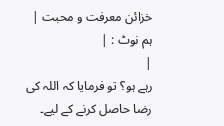خزائن معرفت و محبت |
ہم نوٹ : |
|
رہے ہو؟ تو فرمایا کہ اللہ کی رضا حاصل کرنے کے لیے۔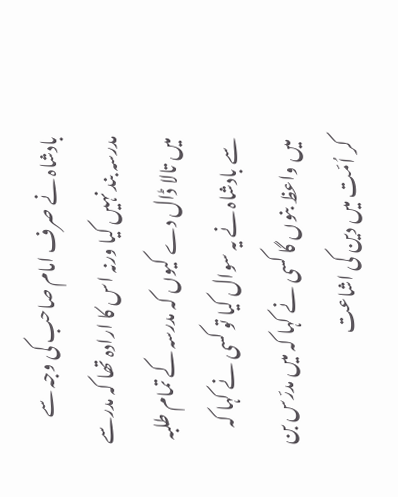بادشاہ نے صرف امام صاحب کی وجہ سے مدرسہ بند نہیں کیا ورنہ اس کا ارادہ تھا کہ مدرسے میں تالا ڈال دے کیوں کہ مدرسہ کے تمام طلبہ سے بادشاہ نے یہ سوال کیا تو کسی نے کہا کہ میں واعظ بنوں گا کسی نے کہا کہ میں مدرّس بن کر اُمّت میں دین کی اشاعت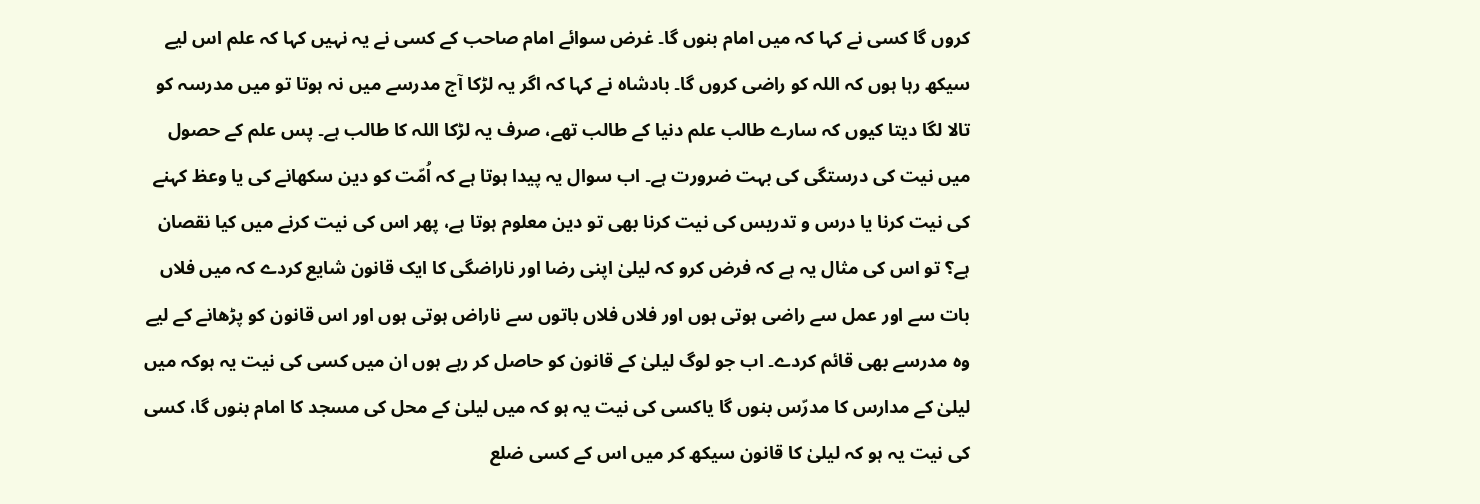کروں گا کسی نے کہا کہ میں امام بنوں گا۔ غرض سوائے امام صاحب کے کسی نے یہ نہیں کہا کہ علم اس لیے سیکھ رہا ہوں کہ اللہ کو راضی کروں گا۔ بادشاہ نے کہا کہ اگر یہ لڑکا آج مدرسے میں نہ ہوتا تو میں مدرسہ کو تالا لگا دیتا کیوں کہ سارے طالب علم دنیا کے طالب تھے، صرف یہ لڑکا اللہ کا طالب ہے۔ پس علم کے حصول میں نیت کی درستگی کی بہت ضرورت ہے۔ اب سوال یہ پیدا ہوتا ہے کہ اُمّت کو دین سکھانے کی یا وعظ کہنے کی نیت کرنا یا درس و تدریس کی نیت کرنا بھی تو دین معلوم ہوتا ہے، پھر اس کی نیت کرنے میں کیا نقصان ہے؟ تو اس کی مثال یہ ہے کہ فرض کرو کہ لیلیٰ اپنی رضا اور ناراضگی کا ایک قانون شایع کردے کہ میں فلاں بات سے اور عمل سے راضی ہوتی ہوں اور فلاں فلاں باتوں سے ناراض ہوتی ہوں اور اس قانون کو پڑھانے کے لیے وہ مدرسے بھی قائم کردے۔ اب جو لوگ لیلیٰ کے قانون کو حاصل کر رہے ہوں ان میں کسی کی نیت یہ ہوکہ میں لیلیٰ کے مدارس کا مدرّس بنوں گا یاکسی کی نیت یہ ہو کہ میں لیلیٰ کے محل کی مسجد کا امام بنوں گا، کسی کی نیت یہ ہو کہ لیلیٰ کا قانون سیکھ کر میں اس کے کسی ضلع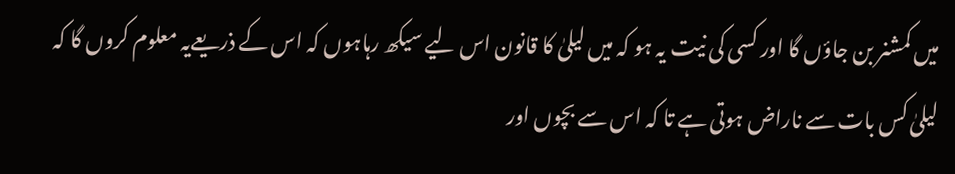میں کمشنر بن جاؤں گا اور کسی کی نیت یہ ہو کہ میں لیلیٰ کا قانون اس لیے سیکھ رہاہوں کہ اس کے ذریعےیہ معلوم کروں گا کہ لیلیٰ کس بات سے ناراض ہوتی ہے تا کہ اس سے بچوں اور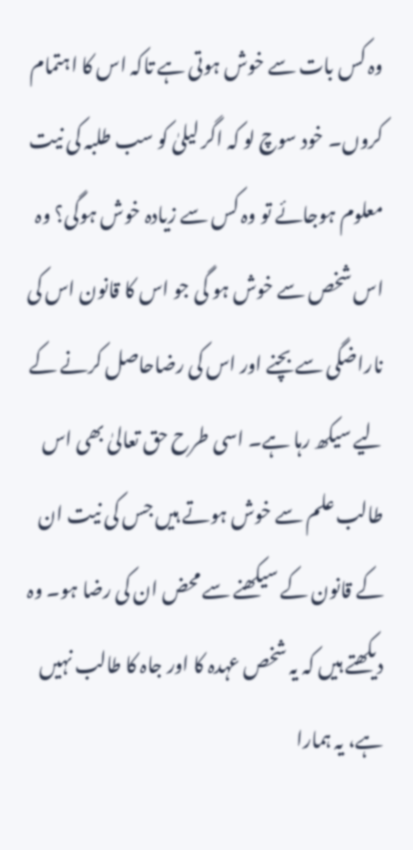وہ کس بات سے خوش ہوتی ہے تاکہ اس کا اہتمام کروں۔ خود سوچ لو کہ اگر لیلیٰ کو سب طلبہ کی نیت معلوم ہوجائے تو وہ کس سے زیادہ خوش ہوگی؟ وہ اس شخص سے خوش ہو گی جو اس کا قانون اس کی ناراضگی سے بچنے اور اس کی رضاحاصل کرنے کے لیے سیکھ رہا ہے۔ اسی طرح حق تعالیٰ بھی اس طالب علم سے خوش ہوتے ہیں جس کی نیت ان کے قانون کے سیکھنے سے محض ان کی رضا ہو۔ وہ دیکھتے ہیں کہ یہ شخص عہدہ کا اور جاہ کا طالب نہیں ہے، یہ ہمارا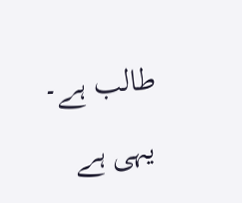طالب ہے۔ یہی ہے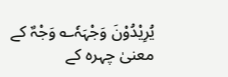یُرِیْدُوْنَ وَجْہَہٗ؎ وَجْہٌ کے معنیٰ چہرہ کے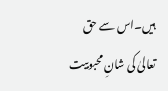ہیں۔اس سے حق تعالیٰ کی شانِ محبوبیت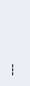---